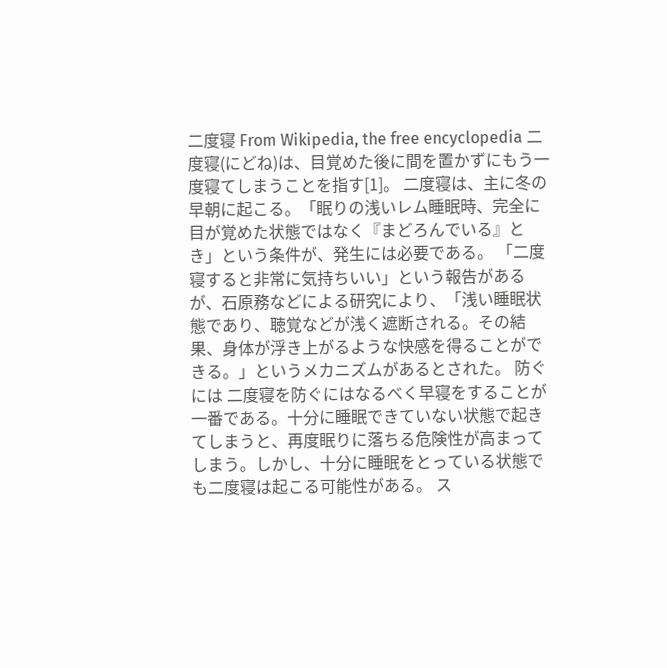二度寝 From Wikipedia, the free encyclopedia 二度寝(にどね)は、目覚めた後に間を置かずにもう一度寝てしまうことを指す[1]。 二度寝は、主に冬の早朝に起こる。「眠りの浅いレム睡眠時、完全に目が覚めた状態ではなく『まどろんでいる』とき」という条件が、発生には必要である。 「二度寝すると非常に気持ちいい」という報告があるが、石原務などによる研究により、「浅い睡眠状態であり、聴覚などが浅く遮断される。その結果、身体が浮き上がるような快感を得ることができる。」というメカニズムがあるとされた。 防ぐには 二度寝を防ぐにはなるべく早寝をすることが一番である。十分に睡眠できていない状態で起きてしまうと、再度眠りに落ちる危険性が高まってしまう。しかし、十分に睡眠をとっている状態でも二度寝は起こる可能性がある。 ス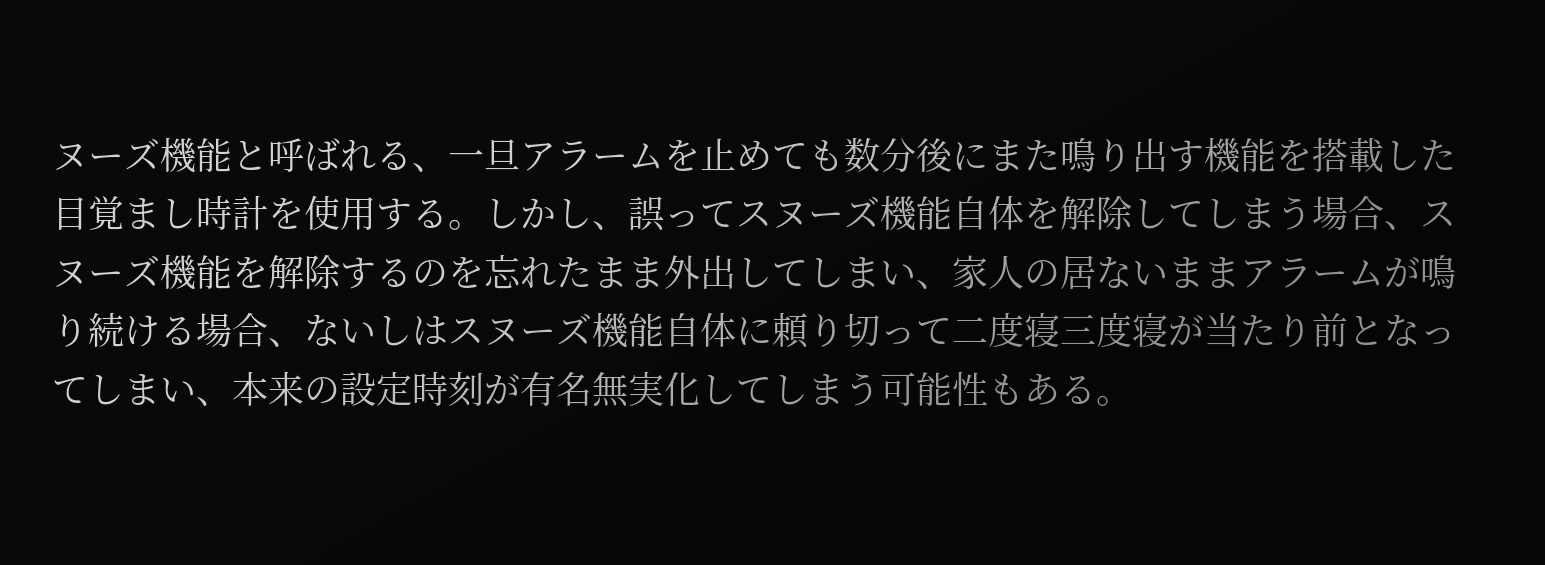ヌーズ機能と呼ばれる、一旦アラームを止めても数分後にまた鳴り出す機能を搭載した目覚まし時計を使用する。しかし、誤ってスヌーズ機能自体を解除してしまう場合、スヌーズ機能を解除するのを忘れたまま外出してしまい、家人の居ないままアラームが鳴り続ける場合、ないしはスヌーズ機能自体に頼り切って二度寝三度寝が当たり前となってしまい、本来の設定時刻が有名無実化してしまう可能性もある。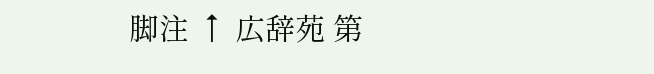脚注 ↑ 広辞苑 第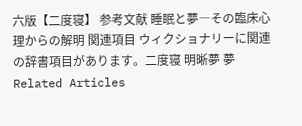六版【二度寝】 参考文献 睡眠と夢―その臨床心理からの解明 関連項目 ウィクショナリーに関連の辞書項目があります。二度寝 明晰夢 夢 Related Articles